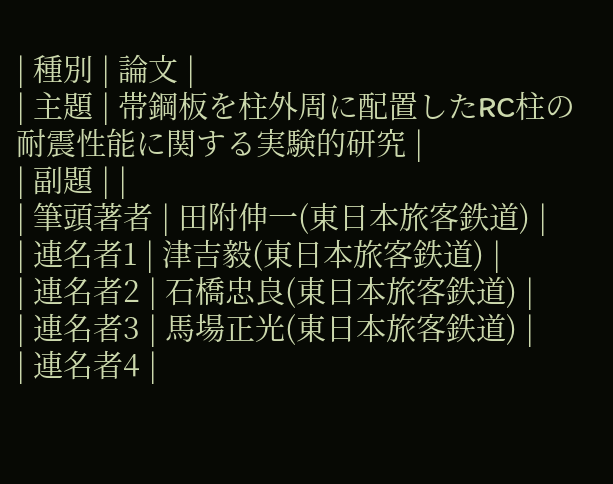| 種別 | 論文 |
| 主題 | 帯鋼板を柱外周に配置したRC柱の耐震性能に関する実験的研究 |
| 副題 | |
| 筆頭著者 | 田附伸一(東日本旅客鉄道) |
| 連名者1 | 津吉毅(東日本旅客鉄道) |
| 連名者2 | 石橋忠良(東日本旅客鉄道) |
| 連名者3 | 馬場正光(東日本旅客鉄道) |
| 連名者4 |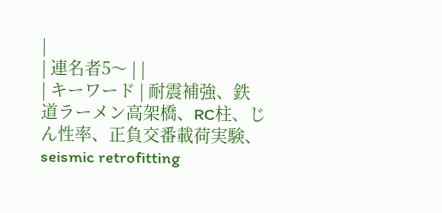|
| 連名者5〜 | |
| キーワード | 耐震補強、鉄道ラーメン高架橋、RC柱、じん性率、正負交番載荷実験、seismic retrofitting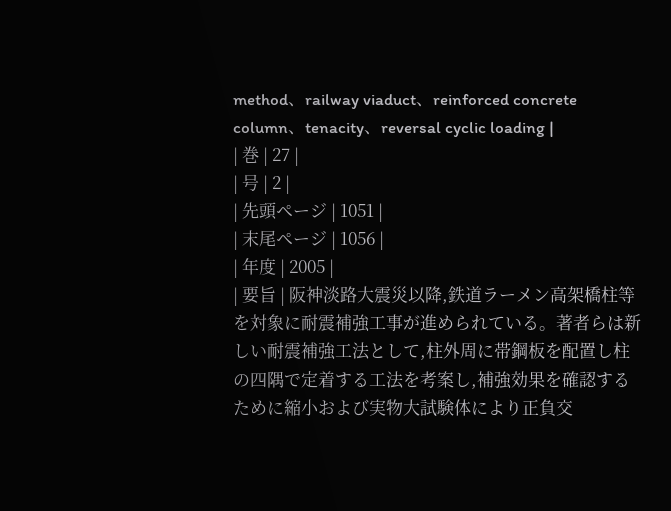method、railway viaduct、reinforced concrete column、tenacity、reversal cyclic loading |
| 巻 | 27 |
| 号 | 2 |
| 先頭ページ | 1051 |
| 末尾ページ | 1056 |
| 年度 | 2005 |
| 要旨 | 阪神淡路大震災以降,鉄道ラーメン高架橋柱等を対象に耐震補強工事が進められている。著者らは新しい耐震補強工法として,柱外周に帯鋼板を配置し柱の四隅で定着する工法を考案し,補強効果を確認するために縮小および実物大試験体により正負交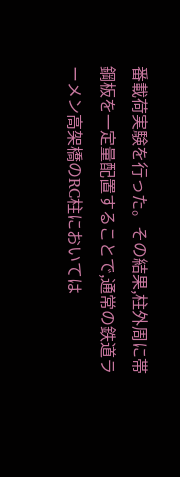番載荷実験を行った。その結果,柱外周に帯鋼板を一定量配置することで,通常の鉄道ラーメン高架橋のRC柱においては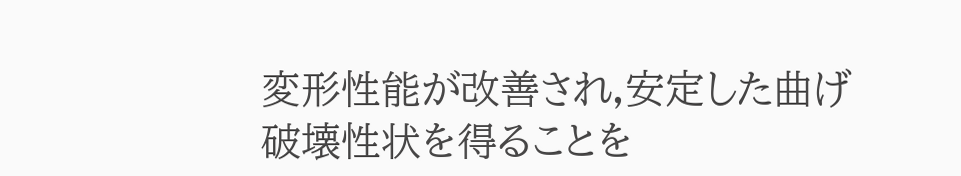変形性能が改善され,安定した曲げ破壊性状を得ることを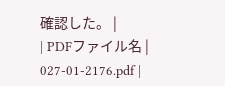確認した。 |
| PDFファイル名 | 027-01-2176.pdf |